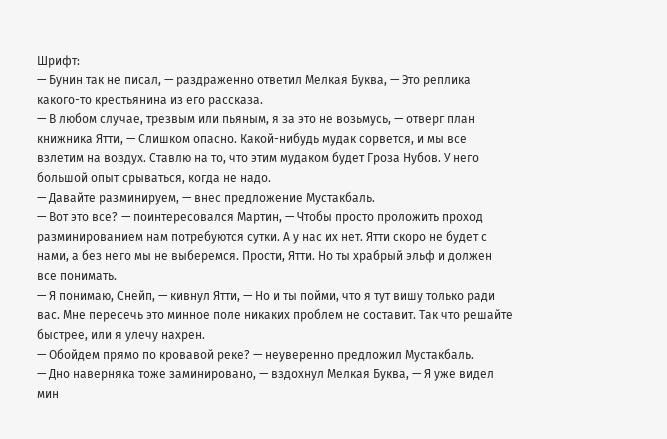Шрифт:
— Бунин так не писал, — раздраженно ответил Мелкая Буква, — Это реплика какого-то крестьянина из его рассказа.
— В любом случае, трезвым или пьяным, я за это не возьмусь, — отверг план книжника Ятти, — Слишком опасно. Какой-нибудь мудак сорвется, и мы все взлетим на воздух. Ставлю на то, что этим мудаком будет Гроза Нубов. У него большой опыт срываться, когда не надо.
— Давайте разминируем, — внес предложение Мустакбаль.
— Вот это все? — поинтересовался Мартин, — Чтобы просто проложить проход разминированием нам потребуются сутки. А у нас их нет. Ятти скоро не будет с нами, а без него мы не выберемся. Прости, Ятти. Но ты храбрый эльф и должен все понимать.
— Я понимаю, Снейп, — кивнул Ятти, — Но и ты пойми, что я тут вишу только ради вас. Мне пересечь это минное поле никаких проблем не составит. Так что решайте быстрее, или я улечу нахрен.
— Обойдем прямо по кровавой реке? — неуверенно предложил Мустакбаль.
— Дно наверняка тоже заминировано, — вздохнул Мелкая Буква, — Я уже видел мин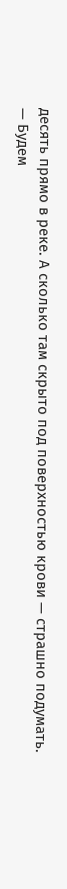десять прямо в реке. А сколько там скрыто под поверхностью крови — страшно подумать.
— Будем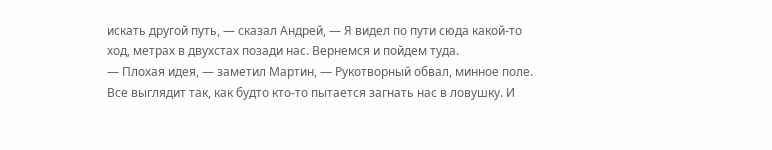искать другой путь, — сказал Андрей, — Я видел по пути сюда какой-то ход, метрах в двухстах позади нас. Вернемся и пойдем туда.
— Плохая идея, — заметил Мартин, — Рукотворный обвал, минное поле. Все выглядит так, как будто кто-то пытается загнать нас в ловушку. И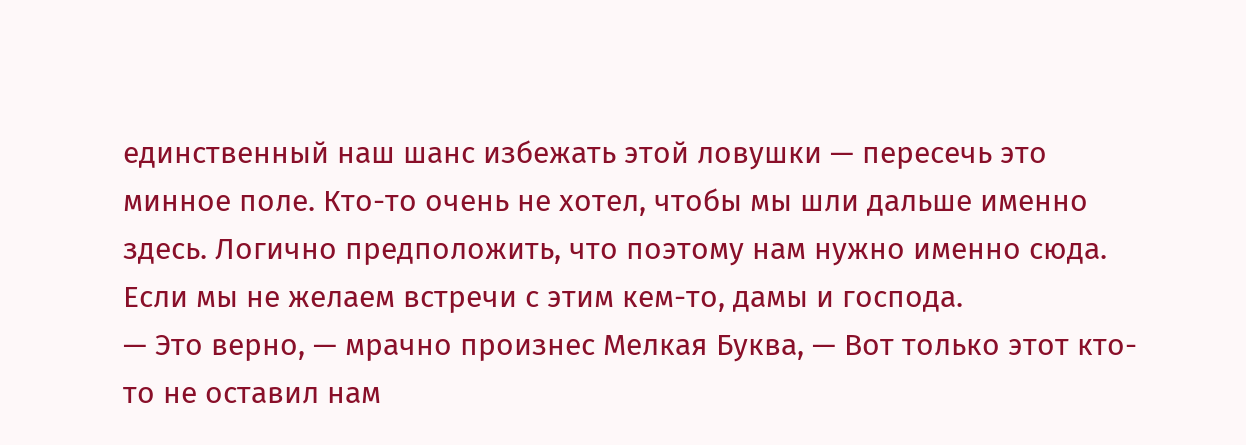единственный наш шанс избежать этой ловушки — пересечь это минное поле. Кто-то очень не хотел, чтобы мы шли дальше именно здесь. Логично предположить, что поэтому нам нужно именно сюда. Если мы не желаем встречи с этим кем-то, дамы и господа.
— Это верно, — мрачно произнес Мелкая Буква, — Вот только этот кто-то не оставил нам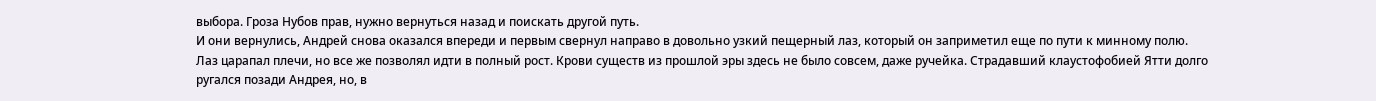выбора. Гроза Нубов прав, нужно вернуться назад и поискать другой путь.
И они вернулись, Андрей снова оказался впереди и первым свернул направо в довольно узкий пещерный лаз, который он заприметил еще по пути к минному полю.
Лаз царапал плечи, но все же позволял идти в полный рост. Крови существ из прошлой эры здесь не было совсем, даже ручейка. Страдавший клаустофобией Ятти долго ругался позади Андрея, но, в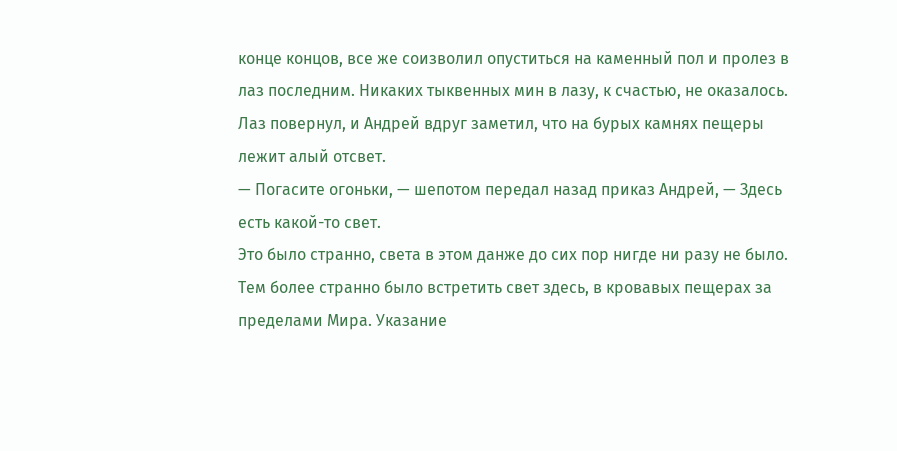конце концов, все же соизволил опуститься на каменный пол и пролез в лаз последним. Никаких тыквенных мин в лазу, к счастью, не оказалось.
Лаз повернул, и Андрей вдруг заметил, что на бурых камнях пещеры лежит алый отсвет.
— Погасите огоньки, — шепотом передал назад приказ Андрей, — Здесь есть какой-то свет.
Это было странно, света в этом данже до сих пор нигде ни разу не было. Тем более странно было встретить свет здесь, в кровавых пещерах за пределами Мира. Указание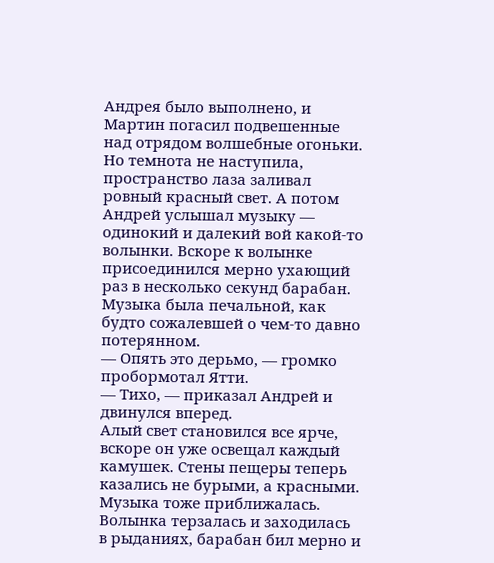Андрея было выполнено, и Мартин погасил подвешенные над отрядом волшебные огоньки. Но темнота не наступила, пространство лаза заливал ровный красный свет. А потом Андрей услышал музыку — одинокий и далекий вой какой-то волынки. Вскоре к волынке присоединился мерно ухающий раз в несколько секунд барабан. Музыка была печальной, как будто сожалевшей о чем-то давно потерянном.
— Опять это дерьмо, — громко пробормотал Ятти.
— Тихо, — приказал Андрей и двинулся вперед.
Алый свет становился все ярче, вскоре он уже освещал каждый камушек. Стены пещеры теперь казались не бурыми, а красными. Музыка тоже приближалась. Волынка терзалась и заходилась в рыданиях, барабан бил мерно и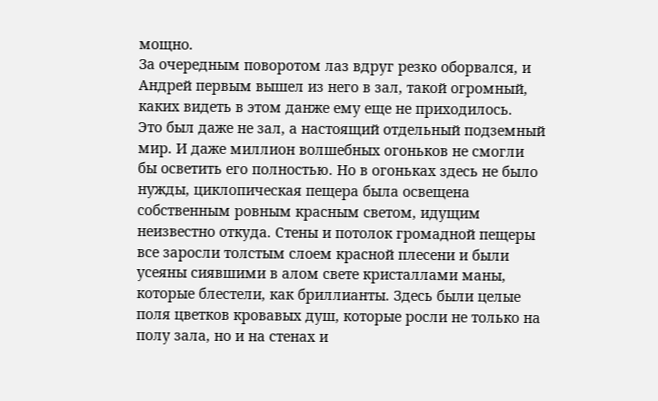мощно.
За очередным поворотом лаз вдруг резко оборвался, и Андрей первым вышел из него в зал, такой огромный, каких видеть в этом данже ему еще не приходилось.
Это был даже не зал, а настоящий отдельный подземный мир. И даже миллион волшебных огоньков не смогли бы осветить его полностью. Но в огоньках здесь не было нужды, циклопическая пещера была освещена собственным ровным красным светом, идущим неизвестно откуда. Стены и потолок громадной пещеры все заросли толстым слоем красной плесени и были усеяны сиявшими в алом свете кристаллами маны, которые блестели, как бриллианты. Здесь были целые поля цветков кровавых душ, которые росли не только на полу зала, но и на стенах и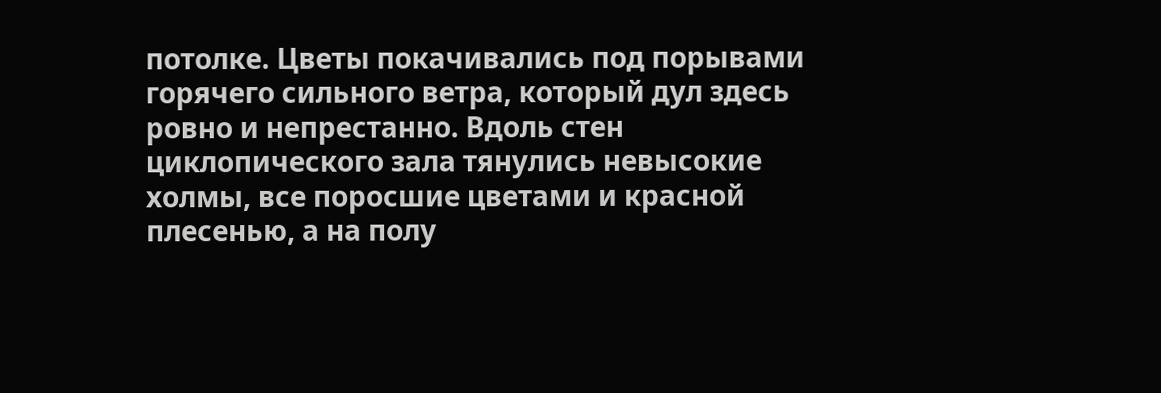потолке. Цветы покачивались под порывами горячего сильного ветра, который дул здесь ровно и непрестанно. Вдоль стен циклопического зала тянулись невысокие холмы, все поросшие цветами и красной плесенью, а на полу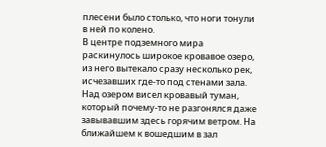плесени было столько, что ноги тонули в ней по колено.
В центре подземного мира раскинулось широкое кровавое озеро, из него вытекало сразу несколько рек, исчезавших где-то под стенами зала. Над озером висел кровавый туман, который почему-то не разгонялся даже завывавшим здесь горячим ветром. На ближайшем к вошедшим в зал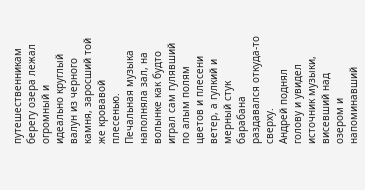путешественникам берегу озера лежал огромный и идеально круглый валун из черного камня, заросший той же кровавой плесенью.
Печальная музыка наполняла зал, на волынке как будто играл сам гулявший по алым полям цветов и плесени ветер, а гулкий и мерный стук барабана раздавался откуда-то сверху.
Андрей поднял голову и увидел источник музыки, висевший над озером и напоминавший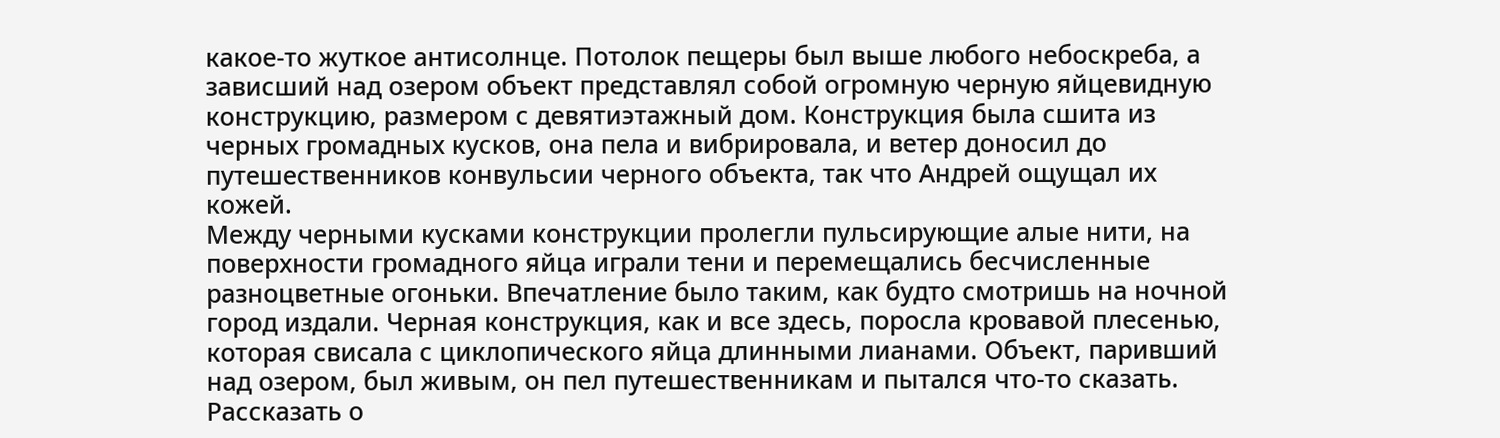какое-то жуткое антисолнце. Потолок пещеры был выше любого небоскреба, а зависший над озером объект представлял собой огромную черную яйцевидную конструкцию, размером с девятиэтажный дом. Конструкция была сшита из черных громадных кусков, она пела и вибрировала, и ветер доносил до путешественников конвульсии черного объекта, так что Андрей ощущал их кожей.
Между черными кусками конструкции пролегли пульсирующие алые нити, на поверхности громадного яйца играли тени и перемещались бесчисленные разноцветные огоньки. Впечатление было таким, как будто смотришь на ночной город издали. Черная конструкция, как и все здесь, поросла кровавой плесенью, которая свисала с циклопического яйца длинными лианами. Объект, паривший над озером, был живым, он пел путешественникам и пытался что-то сказать. Рассказать о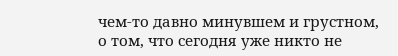чем-то давно минувшем и грустном, о том, что сегодня уже никто не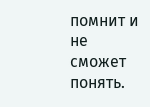помнит и не сможет понять.